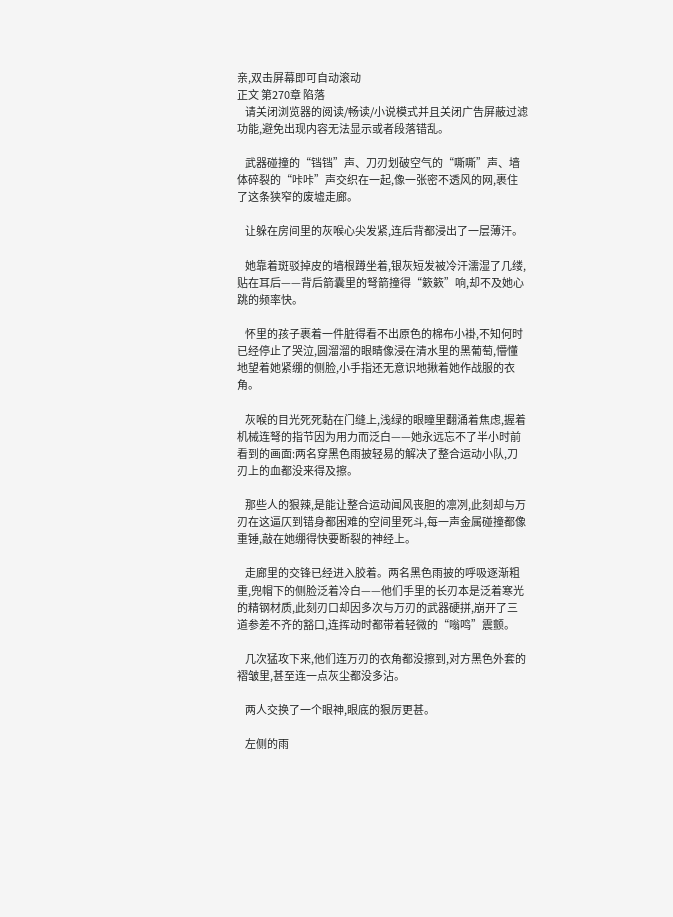亲,双击屏幕即可自动滚动
正文 第270章 陷落
    请关闭浏览器的阅读/畅读/小说模式并且关闭广告屏蔽过滤功能,避免出现内容无法显示或者段落错乱。

    武器碰撞的“铛铛”声、刀刃划破空气的“嘶嘶”声、墙体碎裂的“咔咔”声交织在一起,像一张密不透风的网,裹住了这条狭窄的废墟走廊。

    让躲在房间里的灰喉心尖发紧,连后背都浸出了一层薄汗。

    她靠着斑驳掉皮的墙根蹲坐着,银灰短发被冷汗濡湿了几缕,贴在耳后——背后箭囊里的弩箭撞得“簌簌”响,却不及她心跳的频率快。

    怀里的孩子裹着一件脏得看不出原色的棉布小褂,不知何时已经停止了哭泣,圆溜溜的眼睛像浸在清水里的黑葡萄,懵懂地望着她紧绷的侧脸,小手指还无意识地揪着她作战服的衣角。

    灰喉的目光死死黏在门缝上,浅绿的眼瞳里翻涌着焦虑,握着机械连弩的指节因为用力而泛白——她永远忘不了半小时前看到的画面:两名穿黑色雨披轻易的解决了整合运动小队,刀刃上的血都没来得及擦。

    那些人的狠辣,是能让整合运动闻风丧胆的凛冽,此刻却与万刃在这逼仄到错身都困难的空间里死斗,每一声金属碰撞都像重锤,敲在她绷得快要断裂的神经上。

    走廊里的交锋已经进入胶着。两名黑色雨披的呼吸逐渐粗重,兜帽下的侧脸泛着冷白——他们手里的长刃本是泛着寒光的精钢材质,此刻刃口却因多次与万刃的武器硬拼,崩开了三道参差不齐的豁口,连挥动时都带着轻微的“嗡鸣”震颤。

    几次猛攻下来,他们连万刃的衣角都没擦到,对方黑色外套的褶皱里,甚至连一点灰尘都没多沾。

    两人交换了一个眼神,眼底的狠厉更甚。

    左侧的雨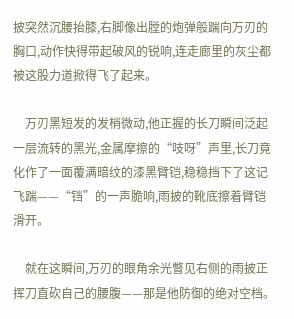披突然沉腰抬膝,右脚像出膛的炮弹般踹向万刃的胸口,动作快得带起破风的锐响,连走廊里的灰尘都被这股力道掀得飞了起来。

    万刃黑短发的发梢微动,他正握的长刀瞬间泛起一层流转的黑光,金属摩擦的“吱呀”声里,长刀竟化作了一面覆满暗纹的漆黑臂铠,稳稳挡下了这记飞踹——“铛”的一声脆响,雨披的靴底擦着臂铠滑开。

    就在这瞬间,万刃的眼角余光瞥见右侧的雨披正挥刀直砍自己的腰腹——那是他防御的绝对空档。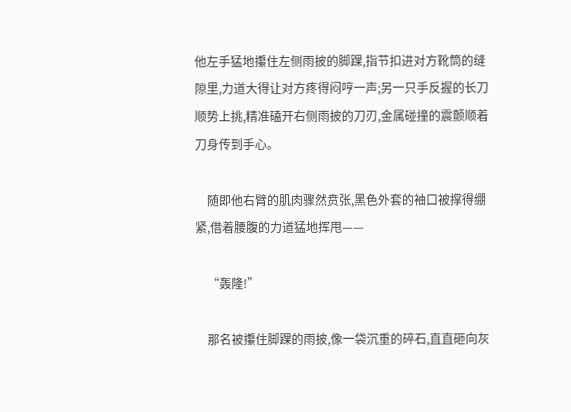他左手猛地攥住左侧雨披的脚踝,指节扣进对方靴筒的缝隙里,力道大得让对方疼得闷哼一声;另一只手反握的长刀顺势上挑,精准磕开右侧雨披的刀刃,金属碰撞的震颤顺着刀身传到手心。

    随即他右臂的肌肉骤然贲张,黑色外套的袖口被撑得绷紧,借着腰腹的力道猛地挥甩——

    “轰隆!”

    那名被攥住脚踝的雨披,像一袋沉重的碎石,直直砸向灰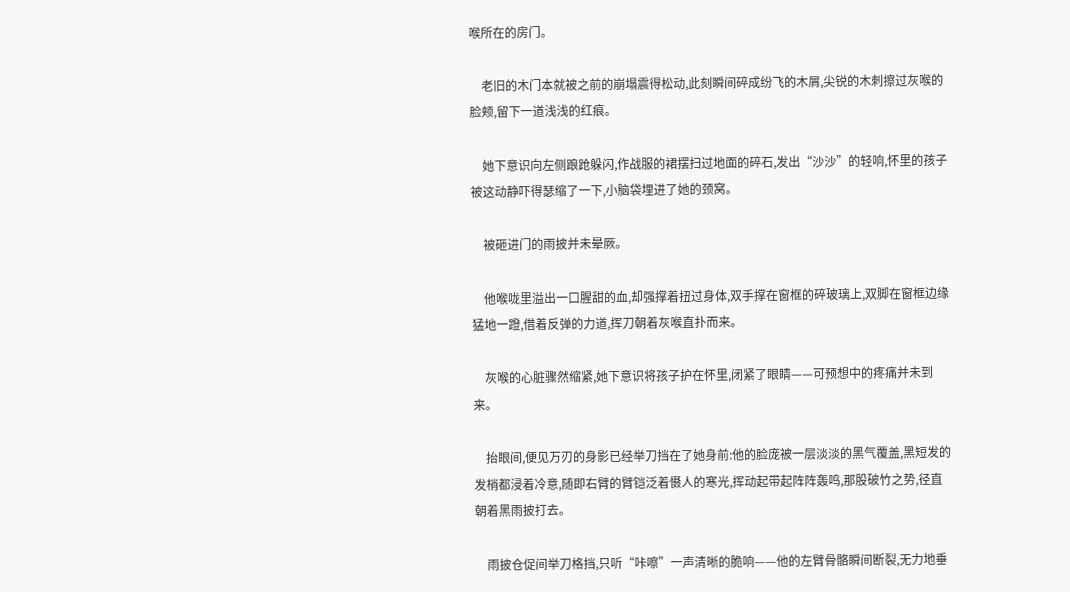喉所在的房门。

    老旧的木门本就被之前的崩塌震得松动,此刻瞬间碎成纷飞的木屑,尖锐的木刺擦过灰喉的脸颊,留下一道浅浅的红痕。

    她下意识向左侧踉跄躲闪,作战服的裙摆扫过地面的碎石,发出“沙沙”的轻响,怀里的孩子被这动静吓得瑟缩了一下,小脑袋埋进了她的颈窝。

    被砸进门的雨披并未晕厥。

    他喉咙里溢出一口腥甜的血,却强撑着扭过身体,双手撑在窗框的碎玻璃上,双脚在窗框边缘猛地一蹬,借着反弹的力道,挥刀朝着灰喉直扑而来。

    灰喉的心脏骤然缩紧,她下意识将孩子护在怀里,闭紧了眼睛——可预想中的疼痛并未到来。

    抬眼间,便见万刃的身影已经举刀挡在了她身前:他的脸庞被一层淡淡的黑气覆盖,黑短发的发梢都浸着冷意,随即右臂的臂铠泛着慑人的寒光,挥动起带起阵阵轰鸣,那股破竹之势,径直朝着黑雨披打去。

    雨披仓促间举刀格挡,只听“咔嚓”一声清晰的脆响——他的左臂骨骼瞬间断裂,无力地垂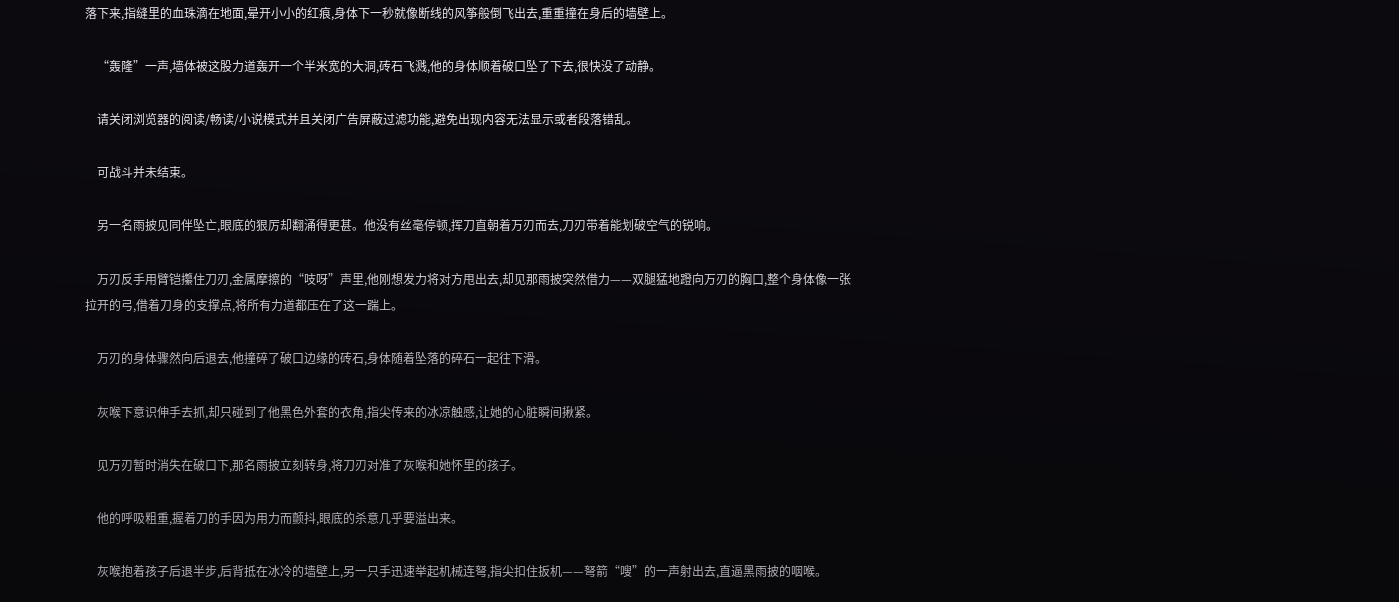落下来,指缝里的血珠滴在地面,晕开小小的红痕,身体下一秒就像断线的风筝般倒飞出去,重重撞在身后的墙壁上。

    “轰隆”一声,墙体被这股力道轰开一个半米宽的大洞,砖石飞溅,他的身体顺着破口坠了下去,很快没了动静。

    请关闭浏览器的阅读/畅读/小说模式并且关闭广告屏蔽过滤功能,避免出现内容无法显示或者段落错乱。

    可战斗并未结束。

    另一名雨披见同伴坠亡,眼底的狠厉却翻涌得更甚。他没有丝毫停顿,挥刀直朝着万刃而去,刀刃带着能划破空气的锐响。

    万刃反手用臂铠攥住刀刃,金属摩擦的“吱呀”声里,他刚想发力将对方甩出去,却见那雨披突然借力——双腿猛地蹬向万刃的胸口,整个身体像一张拉开的弓,借着刀身的支撑点,将所有力道都压在了这一踹上。

    万刃的身体骤然向后退去,他撞碎了破口边缘的砖石,身体随着坠落的碎石一起往下滑。

    灰喉下意识伸手去抓,却只碰到了他黑色外套的衣角,指尖传来的冰凉触感,让她的心脏瞬间揪紧。

    见万刃暂时消失在破口下,那名雨披立刻转身,将刀刃对准了灰喉和她怀里的孩子。

    他的呼吸粗重,握着刀的手因为用力而颤抖,眼底的杀意几乎要溢出来。

    灰喉抱着孩子后退半步,后背抵在冰冷的墙壁上,另一只手迅速举起机械连弩,指尖扣住扳机——弩箭“嗖”的一声射出去,直逼黑雨披的咽喉。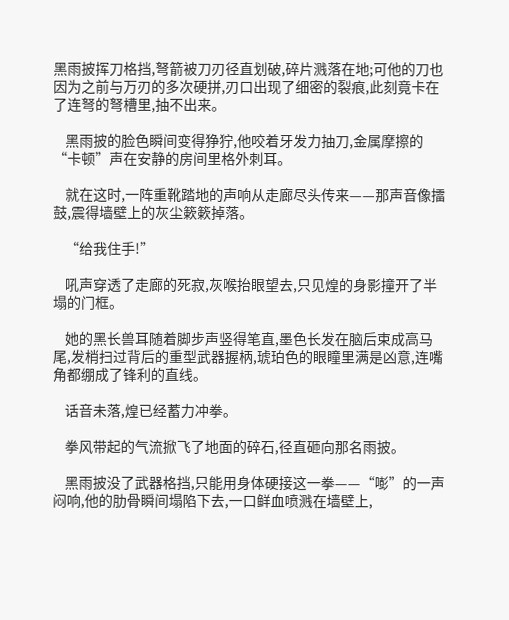黑雨披挥刀格挡,弩箭被刀刃径直划破,碎片溅落在地;可他的刀也因为之前与万刃的多次硬拼,刃口出现了细密的裂痕,此刻竟卡在了连弩的弩槽里,抽不出来。

    黑雨披的脸色瞬间变得狰狞,他咬着牙发力抽刀,金属摩擦的“卡顿”声在安静的房间里格外刺耳。

    就在这时,一阵重靴踏地的声响从走廊尽头传来——那声音像擂鼓,震得墙壁上的灰尘簌簌掉落。

    “给我住手!”

    吼声穿透了走廊的死寂,灰喉抬眼望去,只见煌的身影撞开了半塌的门框。

    她的黑长兽耳随着脚步声竖得笔直,墨色长发在脑后束成高马尾,发梢扫过背后的重型武器握柄,琥珀色的眼瞳里满是凶意,连嘴角都绷成了锋利的直线。

    话音未落,煌已经蓄力冲拳。

    拳风带起的气流掀飞了地面的碎石,径直砸向那名雨披。

    黑雨披没了武器格挡,只能用身体硬接这一拳——“嘭”的一声闷响,他的肋骨瞬间塌陷下去,一口鲜血喷溅在墙壁上,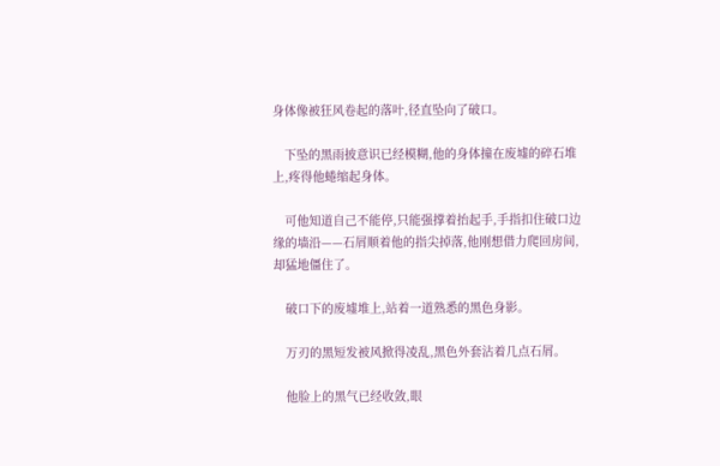身体像被狂风卷起的落叶,径直坠向了破口。

    下坠的黑雨披意识已经模糊,他的身体撞在废墟的碎石堆上,疼得他蜷缩起身体。

    可他知道自己不能停,只能强撑着抬起手,手指扣住破口边缘的墙沿——石屑顺着他的指尖掉落,他刚想借力爬回房间,却猛地僵住了。

    破口下的废墟堆上,站着一道熟悉的黑色身影。

    万刃的黑短发被风掀得凌乱,黑色外套沾着几点石屑。

    他脸上的黑气已经收敛,眼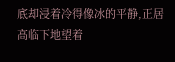底却浸着冷得像冰的平静,正居高临下地望着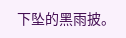下坠的黑雨披。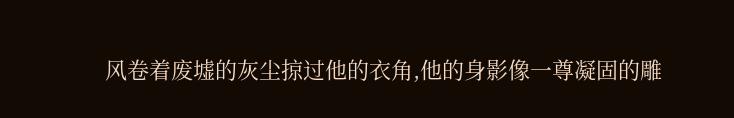风卷着废墟的灰尘掠过他的衣角,他的身影像一尊凝固的雕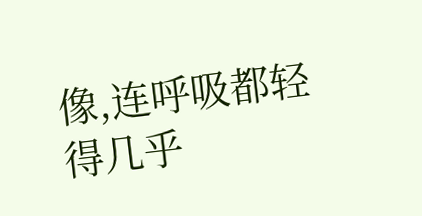像,连呼吸都轻得几乎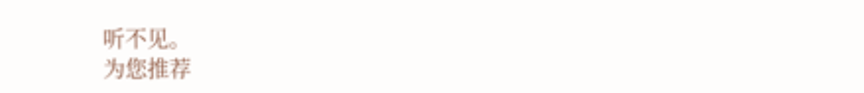听不见。
为您推荐